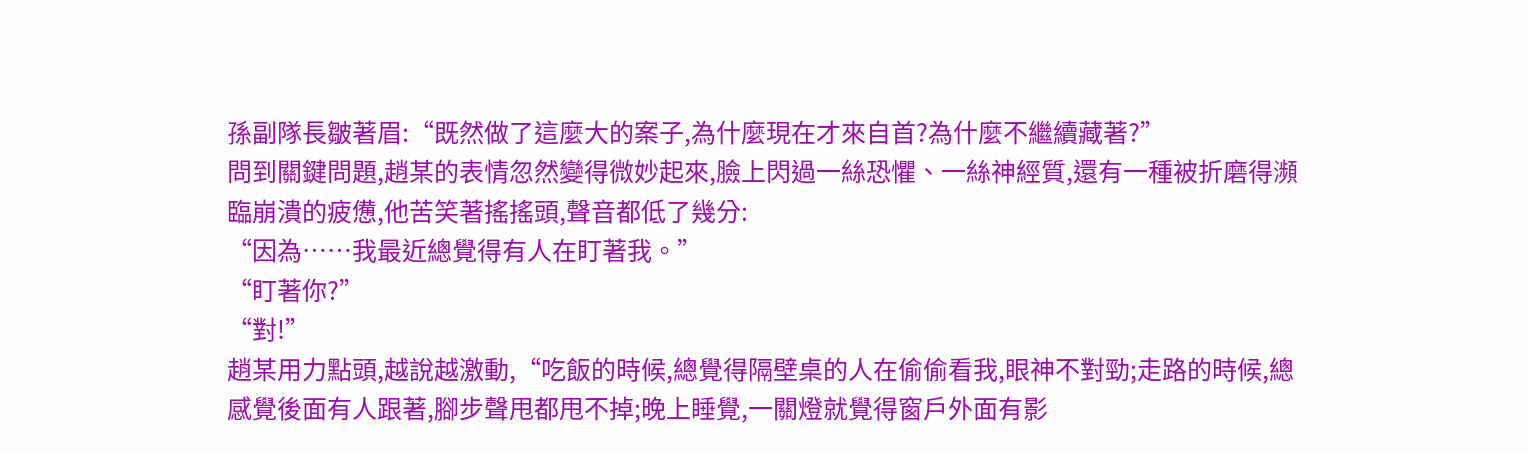孫副隊長皺著眉:“既然做了這麼大的案子,為什麼現在才來自首?為什麼不繼續藏著?”
問到關鍵問題,趙某的表情忽然變得微妙起來,臉上閃過一絲恐懼、一絲神經質,還有一種被折磨得瀕臨崩潰的疲憊,他苦笑著搖搖頭,聲音都低了幾分:
“因為……我最近總覺得有人在盯著我。”
“盯著你?”
“對!”
趙某用力點頭,越說越激動,“吃飯的時候,總覺得隔壁桌的人在偷偷看我,眼神不對勁;走路的時候,總感覺後面有人跟著,腳步聲甩都甩不掉;晚上睡覺,一關燈就覺得窗戶外面有影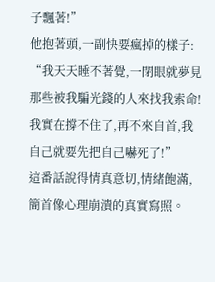子飄著!”
他抱著頭,一副快要瘋掉的樣子:
“我天天睡不著覺,一閉眼就夢見那些被我騙光錢的人來找我索命!我實在撐不住了,再不來自首,我自己就要先把自己嚇死了!”
這番話說得情真意切,情緒飽滿,簡首像心理崩潰的真實寫照。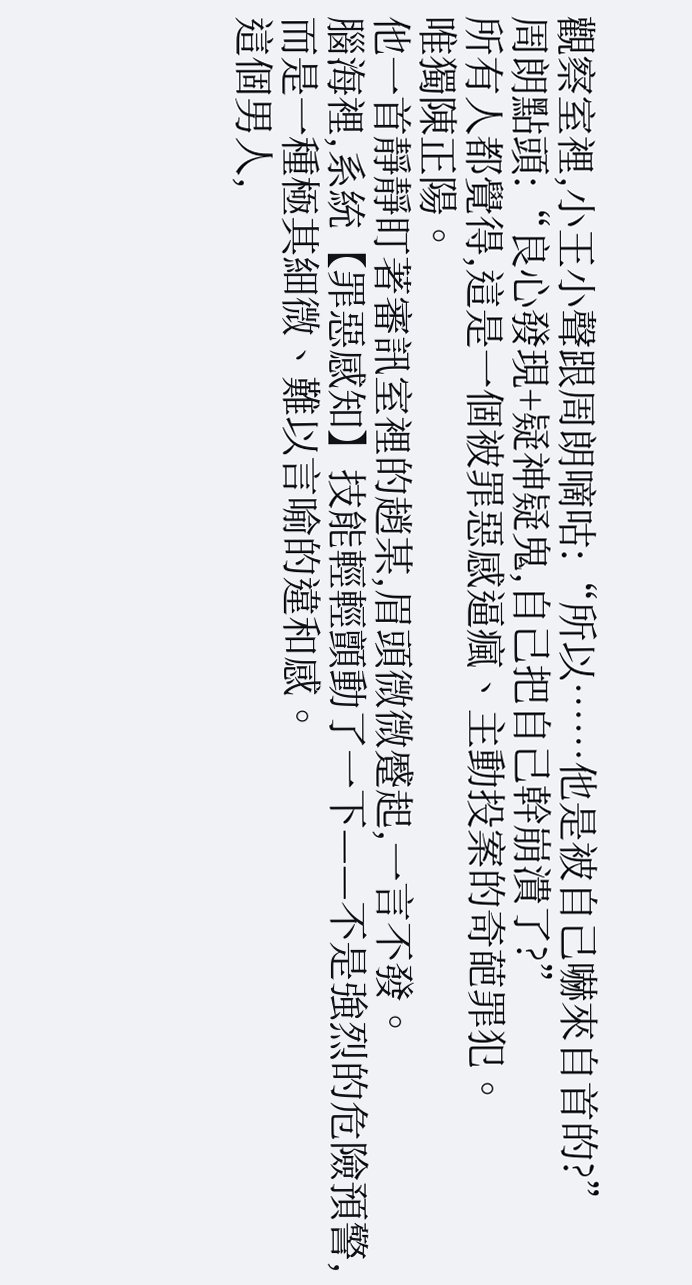觀察室裡,小王小聲跟周朗嘀咕:“所以……他是被自己嚇來自首的?”
周朗點頭:“良心發現+疑神疑鬼,自己把自己幹崩潰了?”
所有人都覺得,這是一個被罪惡感逼瘋、主動投案的奇葩罪犯。
唯獨陳正陽。
他一首靜靜盯著審訊室裡的趙某,眉頭微微蹙起,一言不發。
腦海裡,系統【罪惡感知】技能輕輕顫動了一下——不是強烈的危險預警,而是一種極其細微、難以言喻的違和感。
這個男人,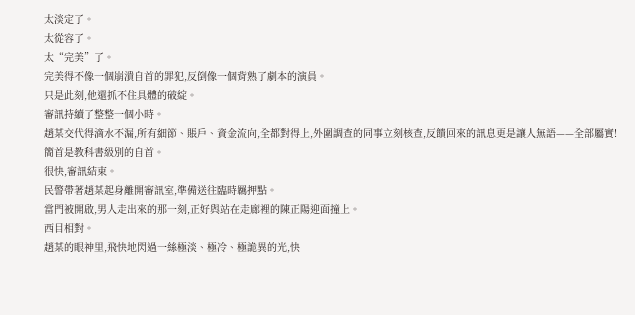太淡定了。
太從容了。
太“完美”了。
完美得不像一個崩潰自首的罪犯,反倒像一個背熟了劇本的演員。
只是此刻,他還抓不住具體的破綻。
審訊持續了整整一個小時。
趙某交代得滴水不漏,所有細節、賬戶、資金流向,全都對得上,外圍調查的同事立刻核查,反饋回來的訊息更是讓人無語——全部屬實!
簡首是教科書級別的自首。
很快,審訊結束。
民警帶著趙某起身離開審訊室,準備送往臨時羈押點。
當門被開啟,男人走出來的那一刻,正好與站在走廊裡的陳正陽迎面撞上。
西目相對。
趙某的眼神里,飛快地閃過一絲極淡、極冷、極詭異的光,快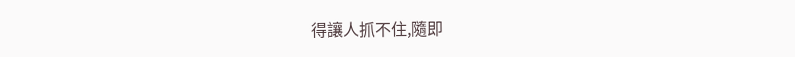得讓人抓不住,隨即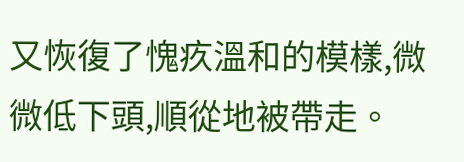又恢復了愧疚溫和的模樣,微微低下頭,順從地被帶走。